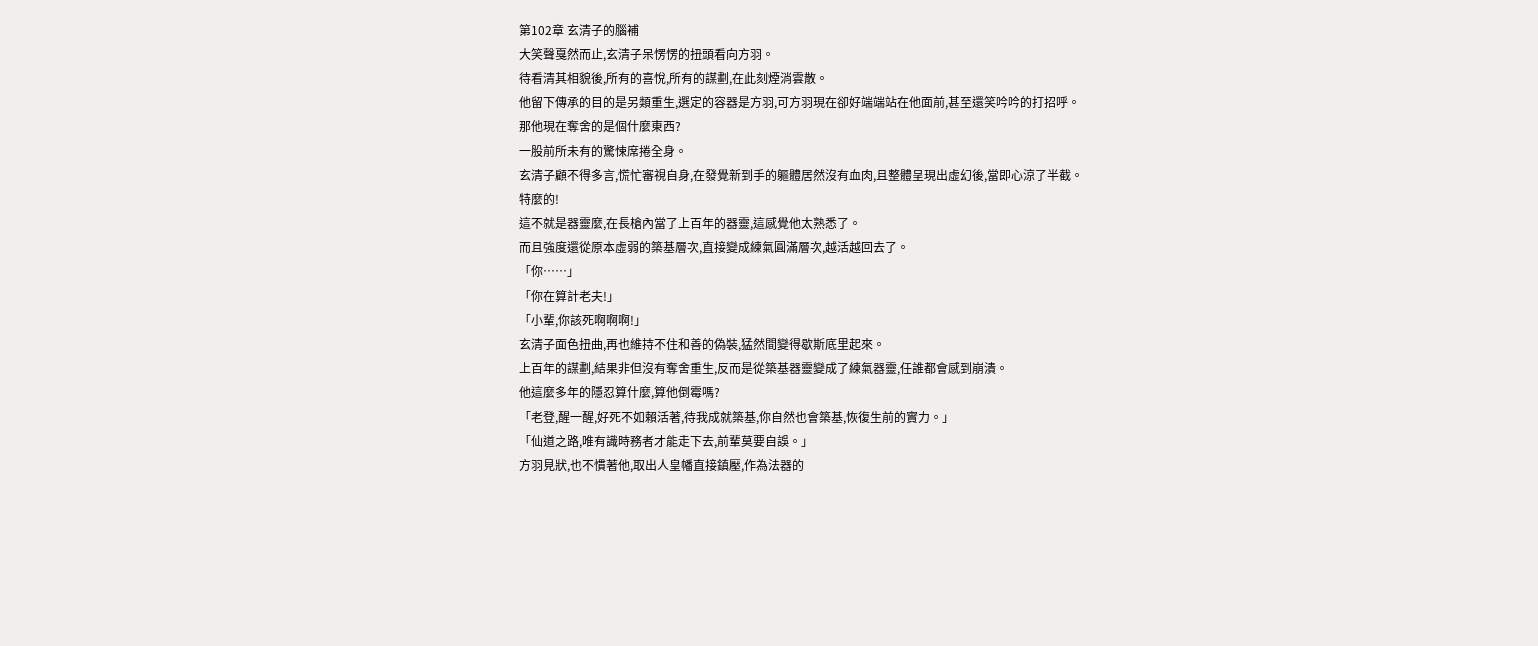第102章 玄清子的腦補
大笑聲戛然而止,玄清子呆愣愣的扭頭看向方羽。
待看清其相貌後,所有的喜悅,所有的謀劃,在此刻煙消雲散。
他留下傳承的目的是另類重生,選定的容器是方羽,可方羽現在卻好端端站在他面前,甚至還笑吟吟的打招呼。
那他現在奪舍的是個什麼東西?
一股前所未有的驚悚席捲全身。
玄清子顧不得多言,慌忙審視自身,在發覺新到手的軀體居然沒有血肉,且整體呈現出虛幻後,當即心涼了半截。
特麼的!
這不就是器靈麼,在長槍內當了上百年的器靈,這感覺他太熟悉了。
而且強度還從原本虛弱的築基層次,直接變成練氣圓滿層次,越活越回去了。
「你……」
「你在算計老夫!」
「小輩,你該死啊啊啊!」
玄清子面色扭曲,再也維持不住和善的偽裝,猛然間變得歇斯底里起來。
上百年的謀劃,結果非但沒有奪舍重生,反而是從築基器靈變成了練氣器靈,任誰都會感到崩潰。
他這麼多年的隱忍算什麼,算他倒霉嗎?
「老登,醒一醒,好死不如賴活著,待我成就築基,你自然也會築基,恢復生前的實力。」
「仙道之路,唯有識時務者才能走下去,前輩莫要自誤。」
方羽見狀,也不慣著他,取出人皇幡直接鎮壓,作為法器的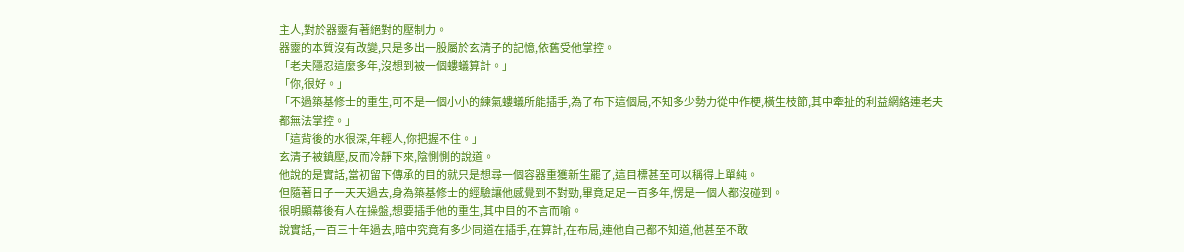主人,對於器靈有著絕對的壓制力。
器靈的本質沒有改變,只是多出一股屬於玄清子的記憶,依舊受他掌控。
「老夫隱忍這麼多年,沒想到被一個螻蟻算計。」
「你,很好。」
「不過築基修士的重生,可不是一個小小的練氣螻蟻所能插手,為了布下這個局,不知多少勢力從中作梗,橫生枝節,其中牽扯的利益網絡連老夫都無法掌控。」
「這背後的水很深,年輕人,你把握不住。」
玄清子被鎮壓,反而冷靜下來,陰惻惻的說道。
他說的是實話,當初留下傳承的目的就只是想尋一個容器重獲新生罷了,這目標甚至可以稱得上單純。
但隨著日子一天天過去,身為築基修士的經驗讓他感覺到不對勁,畢竟足足一百多年,愣是一個人都沒碰到。
很明顯幕後有人在操盤,想要插手他的重生,其中目的不言而喻。
說實話,一百三十年過去,暗中究竟有多少同道在插手,在算計,在布局,連他自己都不知道,他甚至不敢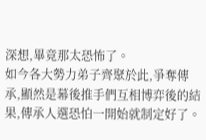深想,畢竟那太恐怖了。
如今各大勢力弟子齊聚於此,爭奪傳承,顯然是幕後推手們互相博弈後的結果,傳承人選恐怕一開始就制定好了。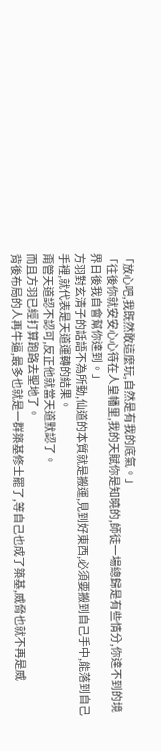「放心吧,我既然敢這麼玩,自然是有我的底氣。」
「往後你就安安心心待在人皇幡里,我的天賦你是知曉的,師徒一場總歸是有些情分,你達不到的境界日後我自會幫你達到。」
方羽對玄清子的話語不為所動,仙道的本質就是搬運,見到好東西,必須要搬到自己手中,能落到自己手裡,就代表是天道運轉的結果。
甭管天道認不認可,反正他就當天道默認了。
而且方羽已經打算跑路去聖地了。
背後布局的人再牛逼,最多也就是一群築基修士罷了,等自己也成了築基,威脅也就不再是威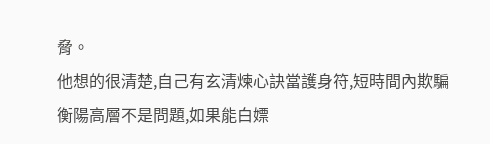脅。
他想的很清楚,自己有玄清煉心訣當護身符,短時間內欺騙衡陽高層不是問題,如果能白嫖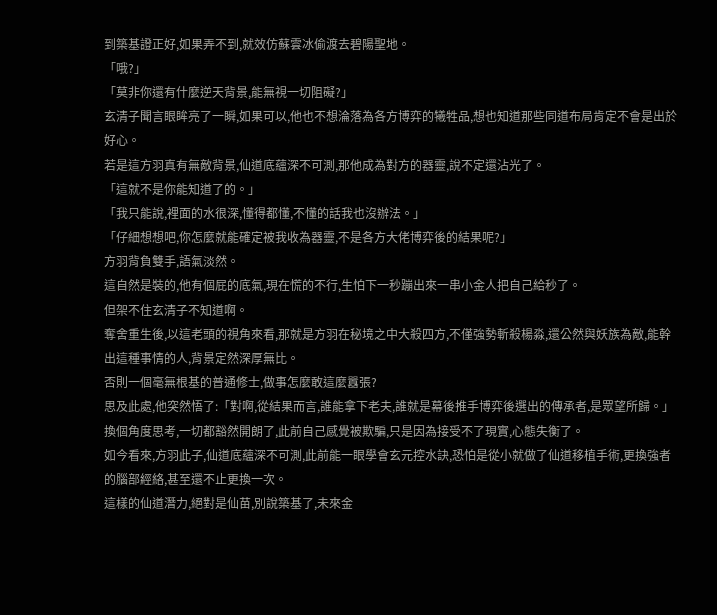到築基證正好,如果弄不到,就效仿蘇雲冰偷渡去碧陽聖地。
「哦?」
「莫非你還有什麼逆天背景,能無視一切阻礙?」
玄清子聞言眼眸亮了一瞬,如果可以,他也不想淪落為各方博弈的犧牲品,想也知道那些同道布局肯定不會是出於好心。
若是這方羽真有無敵背景,仙道底蘊深不可測,那他成為對方的器靈,說不定還沾光了。
「這就不是你能知道了的。」
「我只能說,裡面的水很深,懂得都懂,不懂的話我也沒辦法。」
「仔細想想吧,你怎麼就能確定被我收為器靈,不是各方大佬博弈後的結果呢?」
方羽背負雙手,語氣淡然。
這自然是裝的,他有個屁的底氣,現在慌的不行,生怕下一秒蹦出來一串小金人把自己給秒了。
但架不住玄清子不知道啊。
奪舍重生後,以這老頭的視角來看,那就是方羽在秘境之中大殺四方,不僅強勢斬殺楊淼,還公然與妖族為敵,能幹出這種事情的人,背景定然深厚無比。
否則一個毫無根基的普通修士,做事怎麼敢這麼囂張?
思及此處,他突然悟了:「對啊,從結果而言,誰能拿下老夫,誰就是幕後推手博弈後選出的傳承者,是眾望所歸。」
換個角度思考,一切都豁然開朗了,此前自己感覺被欺騙,只是因為接受不了現實,心態失衡了。
如今看來,方羽此子,仙道底蘊深不可測,此前能一眼學會玄元控水訣,恐怕是從小就做了仙道移植手術,更換強者的腦部經絡,甚至還不止更換一次。
這樣的仙道潛力,絕對是仙苗,別說築基了,未來金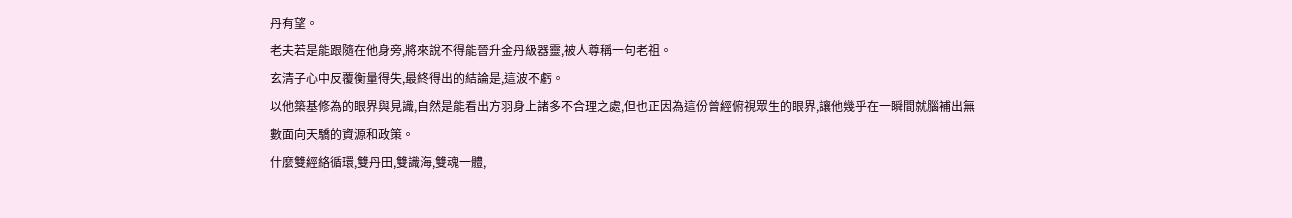丹有望。
老夫若是能跟隨在他身旁,將來說不得能晉升金丹級器靈,被人尊稱一句老祖。
玄清子心中反覆衡量得失,最終得出的結論是,這波不虧。
以他築基修為的眼界與見識,自然是能看出方羽身上諸多不合理之處,但也正因為這份曾經俯視眾生的眼界,讓他幾乎在一瞬間就腦補出無數面向天驕的資源和政策。
什麼雙經絡循環,雙丹田,雙識海,雙魂一體,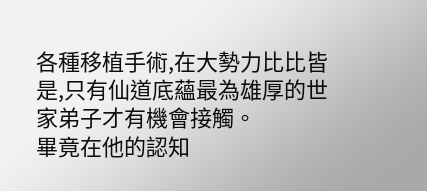各種移植手術,在大勢力比比皆是,只有仙道底蘊最為雄厚的世家弟子才有機會接觸。
畢竟在他的認知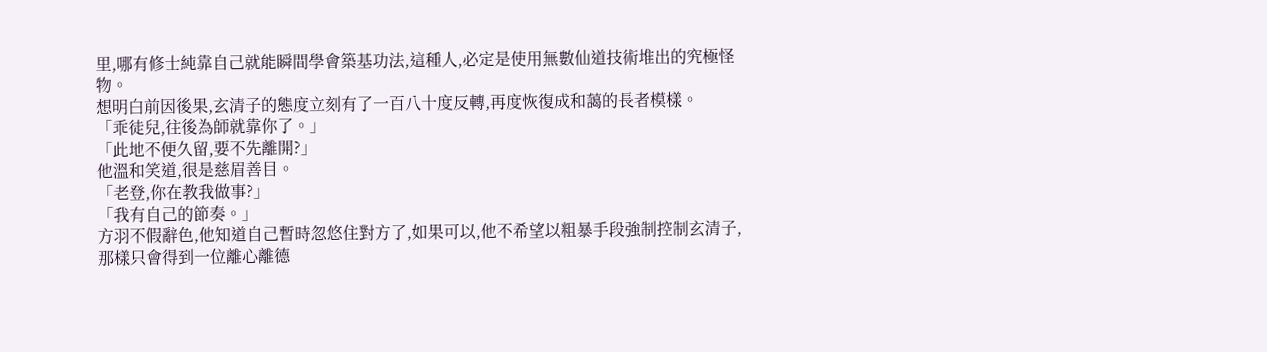里,哪有修士純靠自己就能瞬間學會築基功法,這種人,必定是使用無數仙道技術堆出的究極怪物。
想明白前因後果,玄清子的態度立刻有了一百八十度反轉,再度恢復成和藹的長者模樣。
「乖徒兒,往後為師就靠你了。」
「此地不便久留,要不先離開?」
他溫和笑道,很是慈眉善目。
「老登,你在教我做事?」
「我有自己的節奏。」
方羽不假辭色,他知道自己暫時忽悠住對方了,如果可以,他不希望以粗暴手段強制控制玄清子,那樣只會得到一位離心離德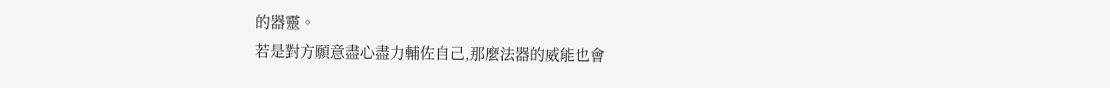的器靈。
若是對方願意盡心盡力輔佐自己,那麼法器的威能也會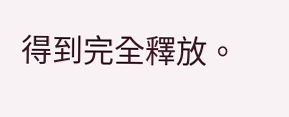得到完全釋放。